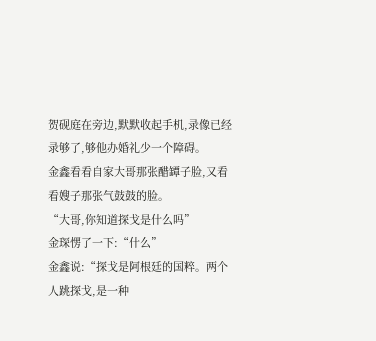贺砚庭在旁边,默默收起手机,录像已经录够了,够他办婚礼少一个障碍。
金鑫看看自家大哥那张醋罈子脸,又看看嫂子那张气鼓鼓的脸。
“大哥,你知道探戈是什么吗”
金琛愣了一下:“什么”
金鑫说:“探戈是阿根廷的国粹。两个人跳探戈,是一种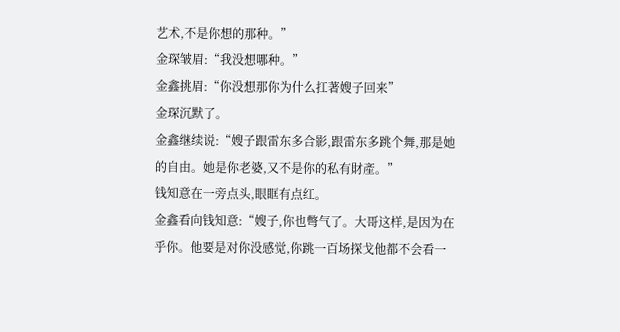艺术,不是你想的那种。”
金琛皱眉:“我没想哪种。”
金鑫挑眉:“你没想那你为什么扛著嫂子回来”
金琛沉默了。
金鑫继续说:“嫂子跟雷东多合影,跟雷东多跳个舞,那是她的自由。她是你老婆,又不是你的私有財產。”
钱知意在一旁点头,眼眶有点红。
金鑫看向钱知意:“嫂子,你也彆气了。大哥这样,是因为在乎你。他要是对你没感觉,你跳一百场探戈他都不会看一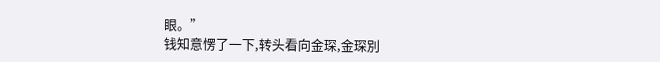眼。”
钱知意愣了一下,转头看向金琛,金琛別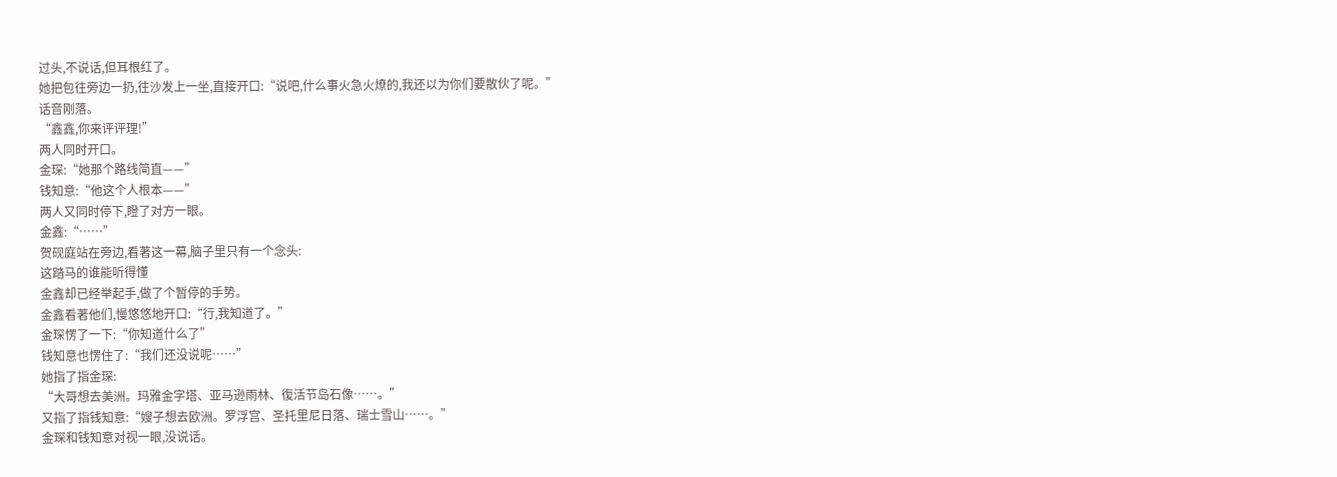过头,不说话,但耳根红了。
她把包往旁边一扔,往沙发上一坐,直接开口:“说吧,什么事火急火燎的,我还以为你们要散伙了呢。”
话音刚落。
“鑫鑫,你来评评理!”
两人同时开口。
金琛:“她那个路线简直——”
钱知意:“他这个人根本——”
两人又同时停下,瞪了对方一眼。
金鑫:“……”
贺砚庭站在旁边,看著这一幕,脑子里只有一个念头:
这踏马的谁能听得懂
金鑫却已经举起手,做了个暂停的手势。
金鑫看著他们,慢悠悠地开口:“行,我知道了。”
金琛愣了一下:“你知道什么了”
钱知意也愣住了:“我们还没说呢……”
她指了指金琛:
“大哥想去美洲。玛雅金字塔、亚马逊雨林、復活节岛石像……。”
又指了指钱知意:“嫂子想去欧洲。罗浮宫、圣托里尼日落、瑞士雪山……。”
金琛和钱知意对视一眼,没说话。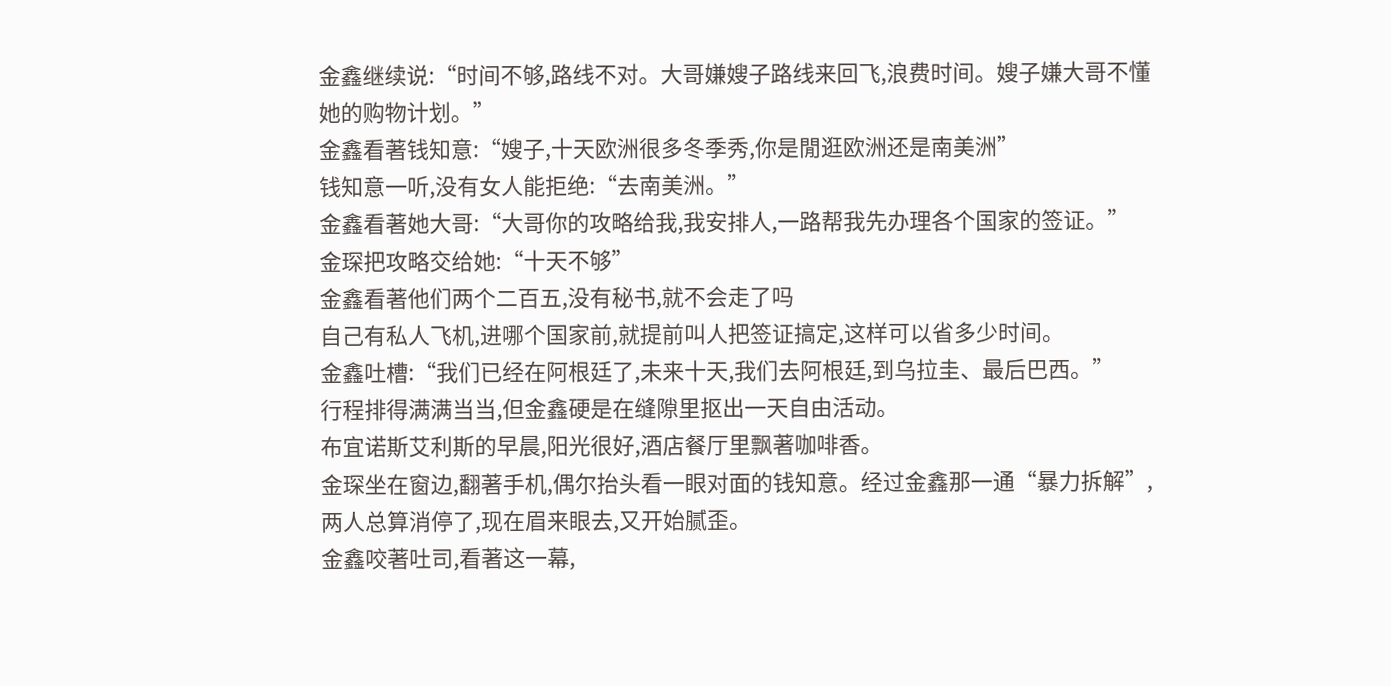金鑫继续说:“时间不够,路线不对。大哥嫌嫂子路线来回飞,浪费时间。嫂子嫌大哥不懂她的购物计划。”
金鑫看著钱知意:“嫂子,十天欧洲很多冬季秀,你是閒逛欧洲还是南美洲”
钱知意一听,没有女人能拒绝:“去南美洲。”
金鑫看著她大哥:“大哥你的攻略给我,我安排人,一路帮我先办理各个国家的签证。”
金琛把攻略交给她:“十天不够”
金鑫看著他们两个二百五,没有秘书,就不会走了吗
自己有私人飞机,进哪个国家前,就提前叫人把签证搞定,这样可以省多少时间。
金鑫吐槽:“我们已经在阿根廷了,未来十天,我们去阿根廷,到乌拉圭、最后巴西。”
行程排得满满当当,但金鑫硬是在缝隙里抠出一天自由活动。
布宜诺斯艾利斯的早晨,阳光很好,酒店餐厅里飘著咖啡香。
金琛坐在窗边,翻著手机,偶尔抬头看一眼对面的钱知意。经过金鑫那一通“暴力拆解”,两人总算消停了,现在眉来眼去,又开始腻歪。
金鑫咬著吐司,看著这一幕,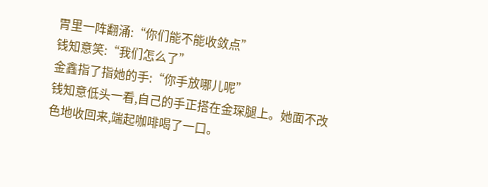胃里一阵翻涌:“你们能不能收敛点”
钱知意笑:“我们怎么了”
金鑫指了指她的手:“你手放哪儿呢”
钱知意低头一看,自己的手正搭在金琛腿上。她面不改色地收回来,端起咖啡喝了一口。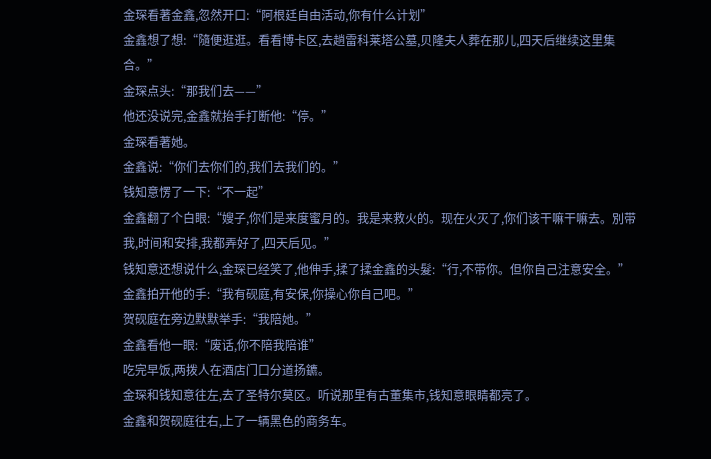金琛看著金鑫,忽然开口:“阿根廷自由活动,你有什么计划”
金鑫想了想:“隨便逛逛。看看博卡区,去趟雷科莱塔公墓,贝隆夫人葬在那儿,四天后继续这里集合。”
金琛点头:“那我们去——”
他还没说完,金鑫就抬手打断他:“停。”
金琛看著她。
金鑫说:“你们去你们的,我们去我们的。”
钱知意愣了一下:“不一起”
金鑫翻了个白眼:“嫂子,你们是来度蜜月的。我是来救火的。现在火灭了,你们该干嘛干嘛去。別带我,时间和安排,我都弄好了,四天后见。”
钱知意还想说什么,金琛已经笑了,他伸手,揉了揉金鑫的头髮:“行,不带你。但你自己注意安全。”
金鑫拍开他的手:“我有砚庭,有安保,你操心你自己吧。”
贺砚庭在旁边默默举手:“我陪她。”
金鑫看他一眼:“废话,你不陪我陪谁”
吃完早饭,两拨人在酒店门口分道扬鑣。
金琛和钱知意往左,去了圣特尔莫区。听说那里有古董集市,钱知意眼睛都亮了。
金鑫和贺砚庭往右,上了一辆黑色的商务车。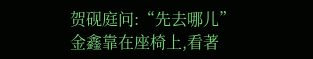贺砚庭问:“先去哪儿”
金鑫靠在座椅上,看著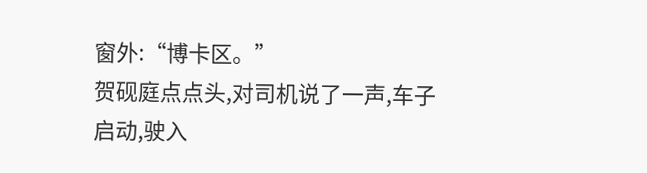窗外:“博卡区。”
贺砚庭点点头,对司机说了一声,车子启动,驶入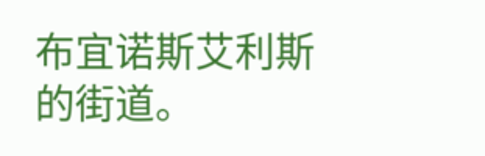布宜诺斯艾利斯的街道。